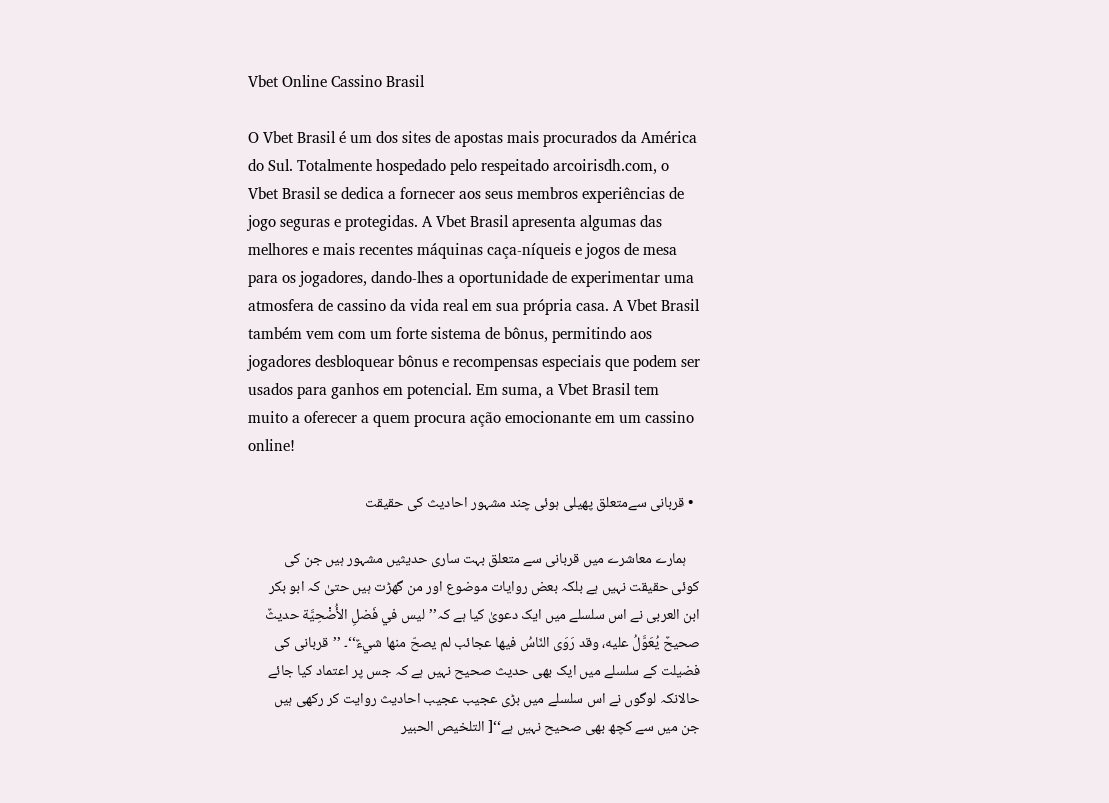Vbet Online Cassino Brasil

O Vbet Brasil é um dos sites de apostas mais procurados da América do Sul. Totalmente hospedado pelo respeitado arcoirisdh.com, o Vbet Brasil se dedica a fornecer aos seus membros experiências de jogo seguras e protegidas. A Vbet Brasil apresenta algumas das melhores e mais recentes máquinas caça-níqueis e jogos de mesa para os jogadores, dando-lhes a oportunidade de experimentar uma atmosfera de cassino da vida real em sua própria casa. A Vbet Brasil também vem com um forte sistema de bônus, permitindo aos jogadores desbloquear bônus e recompensas especiais que podem ser usados para ganhos em potencial. Em suma, a Vbet Brasil tem muito a oferecer a quem procura ação emocionante em um cassino online!

  • قربانی سےمتعلق پھیلی ہوئی چند مشہور احادیث کی حقیقت

    ہمارے معاشرے میں قربانی سے متعلق بہت ساری حدیثیں مشہور ہیں جن کی کوئی حقیقت نہیں ہے بلکہ بعض روایات موضوع اور من گھڑت ہیں حتیٰ کہ ابو بکر ابن العربی نے اس سلسلے میں ایک دعویٰ کیا ہے کہ’’ليس في فَضلِ الأُضْحِيَّة حديثٌ صحيحٌ يُعَوَّلُ عليه، وقد رَوَى النّاسُ فيها عجائب لم يصحّ منها شيءٌ‘‘۔ ’’قربانی کی فضیلت کے سلسلے میں ایک بھی حدیث صحیح نہیں ہے کہ جس پر اعتماد کیا جائے حالانکہ لوگوں نے اس سلسلے میں بڑی عجیب عجیب احادیث روایت کر رکھی ہیں جن میں سے کچھ بھی صحیح نہیں ہے‘‘[ التلخيص الحبير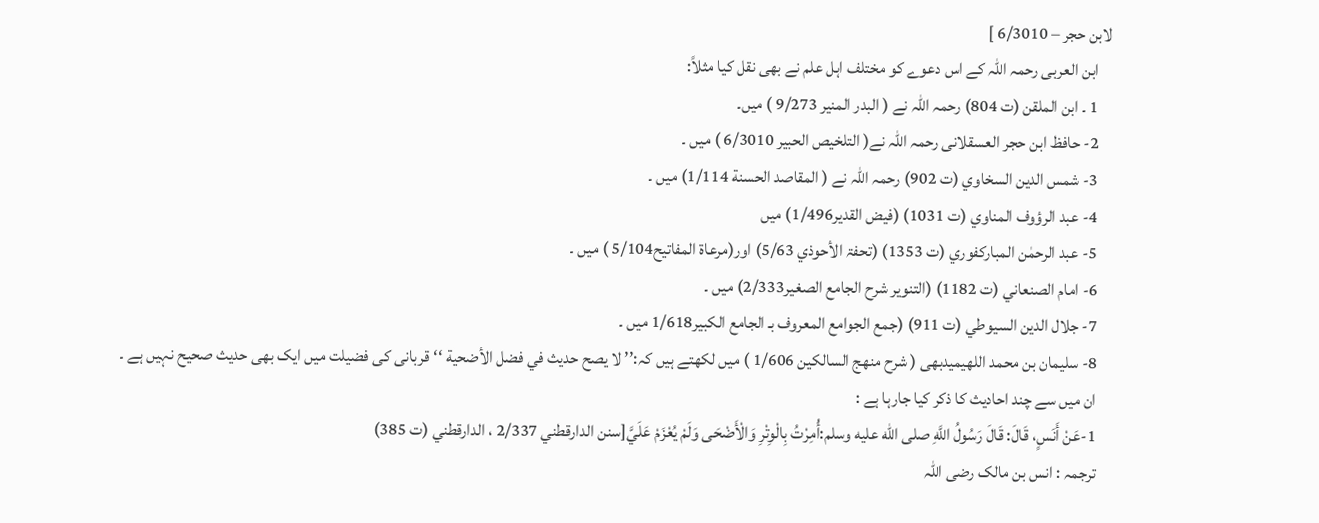لابن حجر – 6/3010 ]
    ابن العربی رحمہ اللہ کے اس دعوے کو مختلف اہل علم نے بھی نقل کیا مثلاً:
    1 ۔ ابن الملقن (ت 804) رحمہ اللہ نے ( البدر المنير 9/273 ) میں۔
    2- حافظ ابن حجر العسقلانی رحمہ اللہ نے( التلخيص الحبير 6/3010 ) میں ۔
    3- شمس الدين السخاوي (ت 902) رحمہ اللہ نے ( المقاصد الحسنة 1/114) میں ۔
    4- عبد الرؤوف المناوي (ت 1031) (فيض القدير1/496) میں
    5- عبد الرحمٰن المبارکفوري (ت 1353) (تحفۃ الأحوذي 5/63) اور(مرعاة المفاتيح5/104 ) میں ۔
    6- امام الصنعاني (ت 1182) (التنوير شرح الجامع الصغير2/333) میں ۔
    7- جلال الدین السيوطي (ت 911) (جمع الجوامع المعروف بـ الجامع الكبير1/618 میں ۔
    8- سليمان بن محمد اللھیمیدبھی ( شرح منهج السالكين 1/606 ) میں لکھتے ہیں کہ:’’ لا يصح حديث في فضل الأضحية ‘‘قربانی کی فضیلت میں ایک بھی حدیث صحیح نہیں ہے ۔
    ان میں سے چند احادیث کا ذکر کیا جارہا ہے :
    1-عَنْ أَنَسٍ، قَالَ: قَالَ رَسُولُ اللَّهِ صلى الله عليه وسلم:أُمِرْتُ بِالْوِتْرِ وَالْأَضْحَى وَلَمْ يُعْزَمْ عَلَيَّ[سنن الدارقطني 2/337 ، الدارقطني (ت 385)
    ترجمہ : انس بن مالک رضی اللہ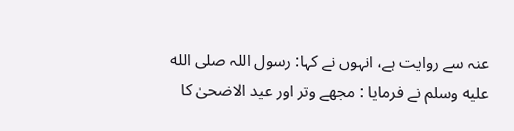عنہ سے روایت ہے، انہوں نے کہا: رسول اللہ صلى الله عليه وسلم نے فرمایا : مجھے وتر اور عید الاضحیٰ کا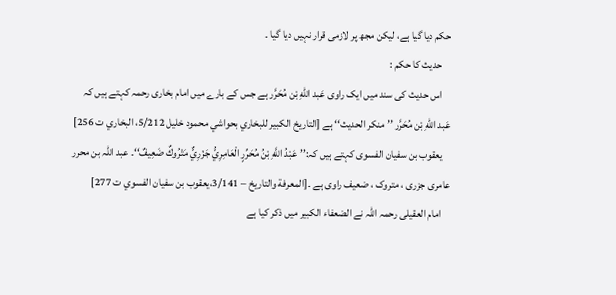حکم دیا گیا ہے، لیکن مجھ پر لازمی قرار نہیں دیا گیا ۔
    حدیث کا حکم :
    اس حدیث کی سند میں ایک راوی عَبد اللهِ بْن مُحَرَّر ہے جس کے بارے میں امام بخاری رحمہ کہتے ہیں کہ عَبد اللهِ بْن مُحَرَّر ’’ منکر الحدیث‘‘ ہے [التاريخ الكبير للبخاري بحواشي محمود خليل 5/212، البخاري ت 256]
    یعقوب بن سفیان الفسوی کہتے ہیں کہ:’’عَبْدُ اللَّهِ بْنُ مُحَرِّرٍ الْعَامِرِيُّ جَزْرِيٌّ مَتْرُوكٌ ضَعِيفٌ‘‘۔ عبد اللہ بن محرر عامری جزری ، متروک ، ضعیف راوی ہے ۔[المعرفة والتاريخ – 3/141،يعقوب بن سفيان الفسوي ت 277]
    امام العقیلی رحمہ اللہ نے الضعفاء الکبیر میں ذکر کیا ہے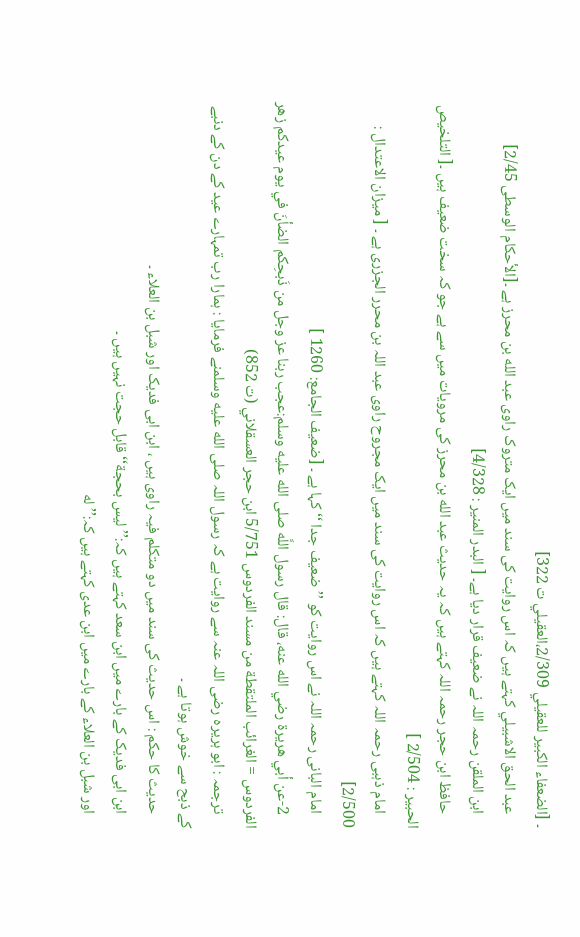۔ [الضعفاء الكبير للعقيلي 2/309،العقيلي ت 322]
    عبد الحق الاشبيلي کہتے ہیں کہ اس روایت کی سند میں ایک متروک راوی عبد الله بن محرز ہے ۔[الأحكام الوسطى 2/45]
    ابن الملقن رحمہ اللہ نے ضعیف قرار دیا ہے۔ [ البدر المنير : 4/328]
    حافظ ابن حجر رحمہ اللہ کہتے ہیں کہ یہ حدیث عبد الله بن محرز کی مرویات میں سے ہے جو کہ سخت ضعیف ہیں ۔[ التلخيص الحبير : 2/504 ]
    امام ذہبی رحمہ اللہ کہتے ہیں کہ اس روایت کی سند میں ایک مجروح راوی عبد اللہ بن محرر الجزری ہے ۔ [ ميزان الاعتدال : 2/500]
    امام البانی رحمہ اللہ نے اس روایت کو ’’ ضعیف جدا ‘‘ کہا ہے ۔ [ضعيف الجامع: 1260 ]
    2-عن أبي هريرة رضي الله عنه، قال: قال رسول اللَّه صلى الله عليه وسلم:عجب ربنا عز وجل من ذَبحِكم الضأنَ في يوم عيدكم زهر الفردوس = الغرائب الملتقطة من مسند الفردوس 5/751 ابن حجر العسقلاني (ت 852)
    ترجمہ : ابو ہریرہ رضی اللہ عنہ سے روایت ہے کہ رسول اللہ صلى الله عليه وسلمنے فرمایا : ہمارا رب تمہارے عید کے دن کے دنبے کے ذبح سے خوش ہوتا ہے ۔
    حدیث کا حکم : اس حدیث کی سند میں دو متکلم فیہ راوی ہیں ، ابن ابی فدیک اور شبل بن العلاء ۔
    ابن ابی فدیک کے بارے میں ابن سعد کہتے ہیں کہ:’’ ليس بحجة‘‘ قابل حجت نہیں ہیں ۔
    اور شبل بن العلاء کے بارے میں ابن عدی کہتے ہیں کہ:’’ له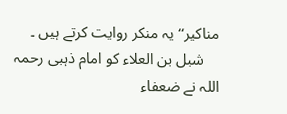مناكير‘‘ یہ منکر روایت کرتے ہیں ۔
    شبل بن العلاء کو امام ذہبی رحمہ اللہ نے ضعفاء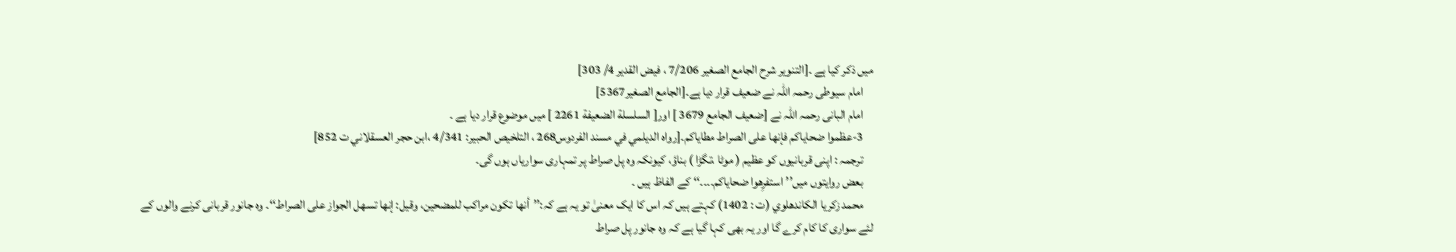میں ذکر کیا ہے ۔[التنوير شرح الجامع الصغير 7/206 ، فيض القدير 4/ 303]
    امام سیوطی رحمہ اللہ نے ضعیف قرار دیا ہے۔[الجامع الصغير5367]
    امام البانی رحمہ اللہ نے [ضعيف الجامع 3679 ] اور[ السلسلة الضعيفة 2261 ] میں موضوع قرار دیا ہے ۔
    3-عظموا ضحاياكم فإنھا على الصراط مطاياكم۔[رواہ الديلمي في مسند الفردوس268 ، التلخيص الحبير: 4/341 ،ابن حجر العسقلاني ت 852]
    ترجمہ : اپنی قربانیوں کو عظیم ( موٹا ،تگڑا ) بناؤ، کیونکہ وہ پل صراط پر تمہاری سواریاں ہوں گی۔
    بعض روایتوں میں’’استفرِهوا ضحاياكم۔۔۔۔‘‘ کے الفاظ ہیں ۔
    محمد زكريا الكاندهلوي (ت : 1402) کہتے ہیں کہ اس کا ایک معنیٰ تو یہ ہے کہ:’’أنھا تكون مراكب للمضحين، وقيل: إنها تسهل الجواز على الصراط‘‘۔ وہ جانور قربانی کرنے والوں کے لئے سواری کا کام کرے گا اور یہ بھی کہا گیا ہے کہ وہ جانور پل صراط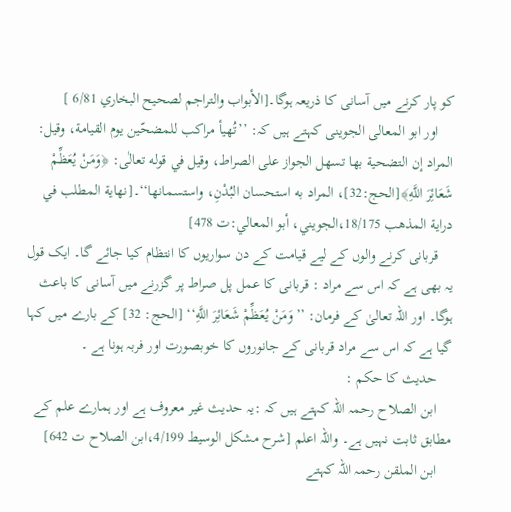کو پار کرنے میں آسانی کا ذریعہ ہوگا۔[الأبواب والتراجم لصحيح البخاري 6/81 ]
    اور ابو المعالی الجوینی کہتے ہیں کہ: ’’تُهيأ مراكب للمضحّين يوم القيامة، وقيل: المراد إن التضحية بها تسهل الجواز على الصراط، وقيل في قوله تعالٰى: ﴿وَمَنْ يُعَظِّمْ شَعَائِرَ اللَّهِ﴾[الحج:32]، المراد به استحسان البُدْنِ، واستسمانها‘‘۔[نهاية المطلب في دراية المذهب 18/175،الجويني، أبو المعالي:ت 478]
    قربانی کرنے والوں کے لیے قیامت کے دن سواریوں کا انتظام کیا جائے گا۔ ایک قول یہ بھی ہے کہ اس سے مراد : قربانی کا عمل پل صراط پر گزرنے میں آسانی کا باعث ہوگا۔ اور اللہ تعالیٰ کے فرمان: ’’وَمَنْ يُعَظِّمْ شَعَائِرَ اللَّهِ‘‘ [الحج: 32] کے بارے میں کہا گیا ہے کہ اس سے مراد قربانی کے جانوروں کا خوبصورت اور فربہ ہونا ہے ۔
    حدیث کا حکم :
    ابن الصلاح رحمہ اللہ کہتے ہیں کہ :یہ حدیث غیر معروف ہے اور ہمارے علم کے مطابق ثابت نہیں ہے۔ واللہ اعلم [شرح مشكل الوسيط 4/199،ابن الصلاح ت 642]
    ابن الملقن رحمہ اللہ کہتے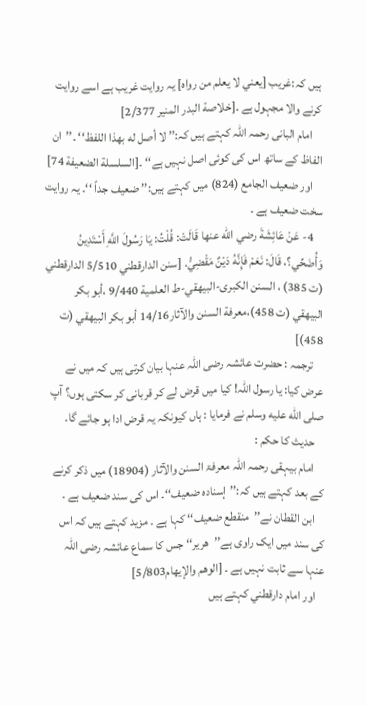ہیں کہ:غريب [يعني لا يعلم من رواه] یہ روایت غریب ہے اسے روایت کرنے والا مجہول ہے ۔[خلاصة البدر المنير 2/377]
    امام البانی رحمہ اللہ کہتے ہیں کہ:’’ لا أصل له بهذا اللفظ‘‘ ۔’’ان الفاظ کے ساتھ اس کی کوئی اصل نہیں ہے‘‘ ۔[السلسلة الضعيفة 74]
    اور ضعيف الجامع (824) میں کہتے ہیں:’’ ضعيف جداً ‘‘۔ یہ روایت سخت ضعیف ہے ۔
    4- عَنْ عَائِشَةَ رضي الله عنها قَالَتْ: قُلْتُ: يَا رَسُولَ اللَّهِ أَسْتَدِينُ وَأُضَحِّي؟، قَالَ: نَعَمْ فَإِنَّهُ دَيْنٌ مَقْضِيُّ. [سنن الدارقطني 5/510 الدارقطني (ت 385) ، السنن الكبرى-البيهقي-ط العلمية 9/440 ،أبو بكر البيهقي (ت 458)،معرفة السنن والآثار14/16 أبو بكر البيهقي (ت 458)]
    ترجمہ : حضرت عائشہ رضی اللہ عنہا بیان کرتی ہیں کہ میں نے عرض کیا: یا رسول اللہ! کیا میں قرض لے کر قربانی کر سکتی ہوں؟ آپ صلى الله عليه وسلم نے فرمایا : ہاں کیونکہ یہ قرض ادا ہو جائے گا۔
    حدیث کا حکم :
    امام بیہقی رحمہ اللہ معرفۃ السنن والآثار (18904) میں ذکر کرنے کے بعد کہتے ہیں کہ:’’إسناده ضعيف‘‘۔ اس کی سند ضعیف ہے ۔
    ابن القطان نے’’منقطع ضعيف‘‘ کہا ہے ۔ مزید کہتے ہیں کہ اس کی سند میں ایک راوی ہے’’ھریر‘‘ جس کا سماع عائشہ رضی اللہ عنہا سے ثابت نہیں ہے ۔ [الوهم والإيھام5/803]
    اور امام دارقطني کہتے ہیں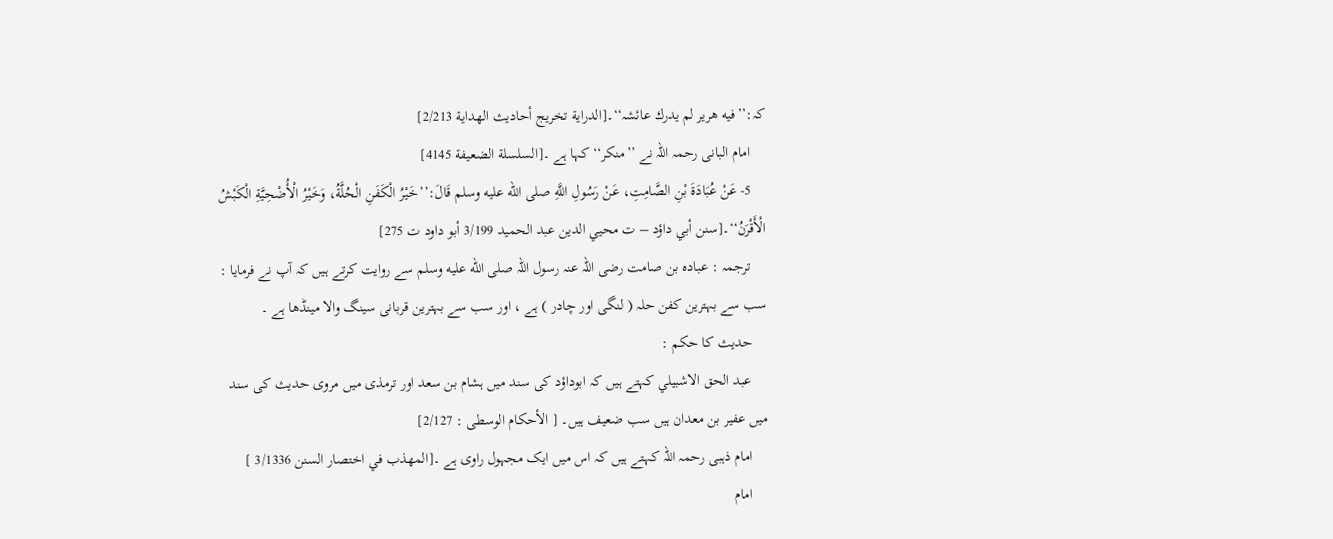کہ:’’فيه هرير لم يدرك عائشہ‘‘۔[الدراية تخريج أحاديث الھداية 2/213]
    امام البانی رحمہ اللہ نے ’’منكر‘‘ کہا ہے ۔[السلسلة الضعيفة 4145]
    5- عَنْ عُبَادَةَ بْنِ الصَّامِتِ، عَنْ رَسُولِ اللَّهِ صلى الله عليه وسلم قَالَ:’’خَيْرُ الْكَفَنِ الْحُلَّةُ، وَخَيْرُ الْأُضْحِيَّةِ الْكَبْشُ الْأَقْرَنُ‘‘۔[سنن أبي داؤد – ت محيي الدين عبد الحميد 3/199 أبو داود ت 275]
    ترجمہ : عبادہ بن صامت رضی اللہ عنہ رسول اللہ صلى الله عليه وسلم سے روایت کرتے ہیں کہ آپ نے فرمایا : سب سے بہترین کفن حلہ ( لنگی اور چادر ) ہے ، اور سب سے بہترین قربانی سینگ والا مینڈھا ہے ۔
    حدیث کا حکم :
    عبد الحق الاشبيلي کہتے ہیں کہ ابوداؤد کی سند میں ہشام بن سعد اور ترمذی میں مروی حدیث کی سند میں عفیر بن معدان ہیں سب ضعیف ہیں۔ [ الأحكام الوسطى : 2/127]
    امام ذہبی رحمہ اللہ کہتے ہیں کہ اس میں ایک مجہول راوی ہے ۔[المھذب في اختصار السنن 3/1336 ]
    امام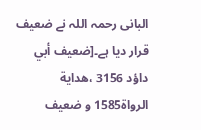البانی رحمہ اللہ نے ضعیف قرار دیا ہے۔[ضعيف أبي داؤد 3156 ،هداية الرواة1585 و ضعيف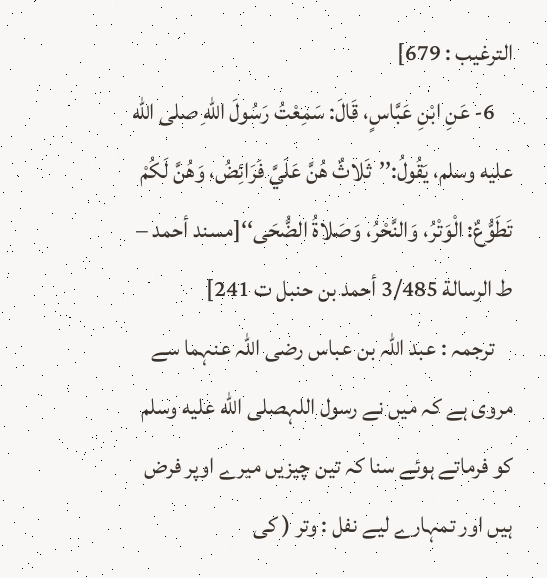الترغيب : 679]
    6- عَنِ ابْنِ عَبَّاسٍ، قَالَ: سَمِعْتُ رَسُولَ اللهِ صلى الله عليه وسلم، يَقُولُ:’’ثَلاثٌ هُنَّ عَلَيَّ فَرَائِضُ، وَهُنَّ لَكُمْ تَطَوُّعٌ: الْوَتْرُ، وَالنَّحْرُ، وَصَلاةُ الضُّحَى‘‘[مسند أحمد – ط الرسالة 3/485 أحمد بن حنبل ت 241]
    ترجمہ : عبد اللہ بن عباس رضی اللہ عنہما سے مروی ہے کہ میں نے رسول اللہصلى الله عليه وسلم کو فرماتے ہوئے سنا کہ تین چیزیں میرے اوپر فرض ہیں اور تمہارے لیے نفل : وتر ( کی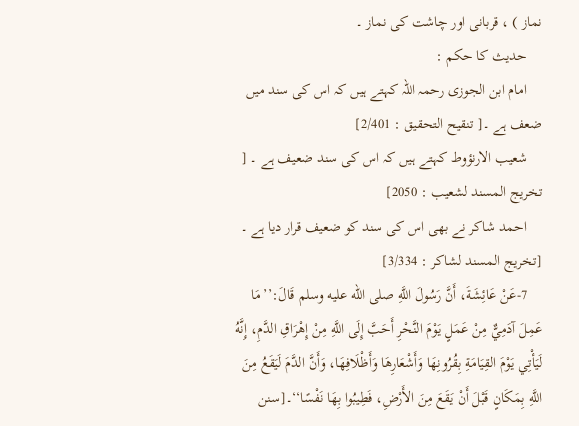نماز ) ، قربانی اور چاشت کی نماز ۔
    حدیث کا حکم :
    امام ابن الجوزی رحمہ اللہ کہتے ہیں کہ اس کی سند میں ضعف ہے ۔[ تنقيح التحقيق : 2/401]
    شعيب الارنؤوط کہتے ہیں کہ اس کی سند ضعیف ہے ۔ [ تخريج المسند لشعيب : 2050]
    احمد شاکر نے بھی اس کی سند کو ضعیف قرار دیا ہے ۔ [تخريج المسند لشاكر : 3/334]
    7-عَنْ عَائِشَةَ، أَنَّ رَسُولَ اللَّهِ صلى الله عليه وسلم قَالَ:’’مَا عَمِلَ آدَمِيٌّ مِنْ عَمَلٍ يَوْمَ النَّحْرِ أَحَبَّ إِلَى اللَّهِ مِنْ إِهْرَاقِ الدَّمِ، إِنَّهُ لَيَأْتِي يَوْمَ القِيَامَةِ بِقُرُونِهَا وَأَشْعَارِهَا وَأَظْلَافِهَا، وَأَنَّ الدَّمَ لَيَقَعُ مِنَ اللَّهِ بِمَكَانٍ قَبْلَ أَنْ يَقَعَ مِنَ الأَرْضِ، فَطِيبُوا بِهَا نَفْسًا‘‘۔[سنن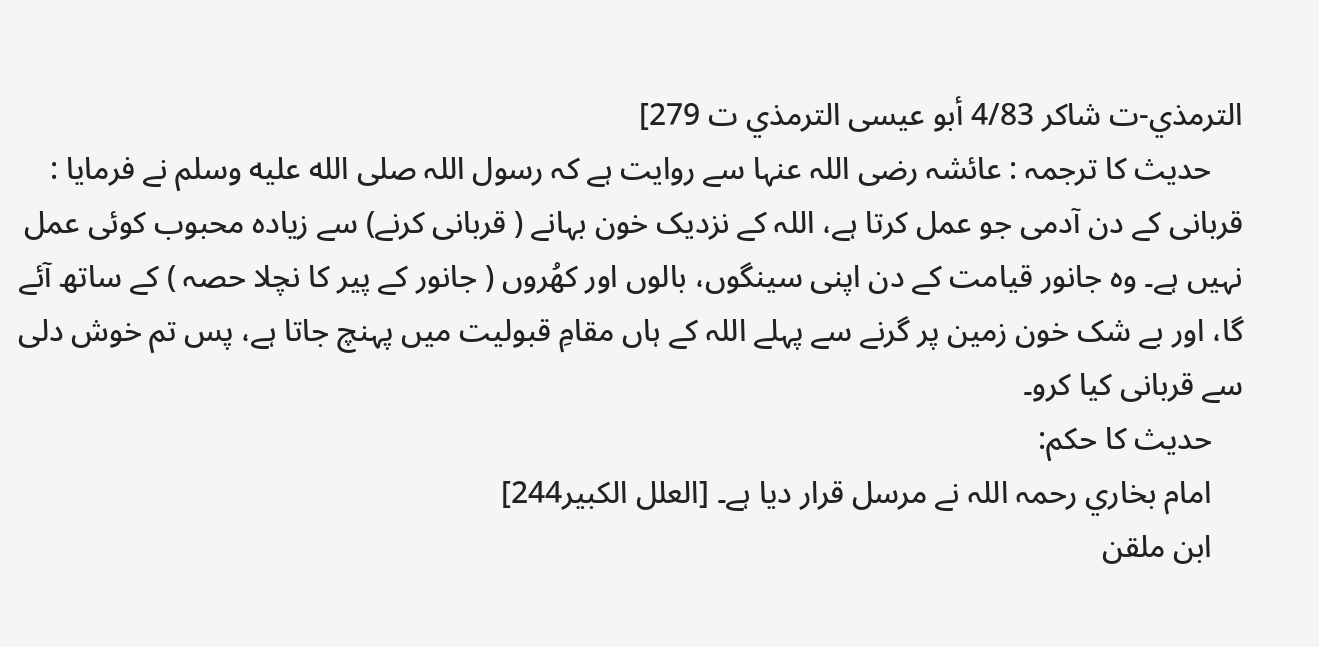الترمذي-ت شاكر 4/83 أبو عيسى الترمذي ت 279]
    حدیث کا ترجمہ : عائشہ رضی اللہ عنہا سے روایت ہے کہ رسول اللہ صلى الله عليه وسلم نے فرمایا : قربانی کے دن آدمی جو عمل کرتا ہے، اللہ کے نزدیک خون بہانے ( قربانی کرنے) سے زیادہ محبوب کوئی عمل نہیں ہے۔ وہ جانور قیامت کے دن اپنی سینگوں، بالوں اور کھُروں ( جانور کے پیر کا نچلا حصہ ) کے ساتھ آئے گا، اور بے شک خون زمین پر گرنے سے پہلے اللہ کے ہاں مقامِ قبولیت میں پہنچ جاتا ہے، پس تم خوش دلی سے قربانی کیا کرو۔
    حدیث کا حکم:
    امام بخاري رحمہ اللہ نے مرسل قرار دیا ہے۔ [العلل الكبير244]
    ابن ملقن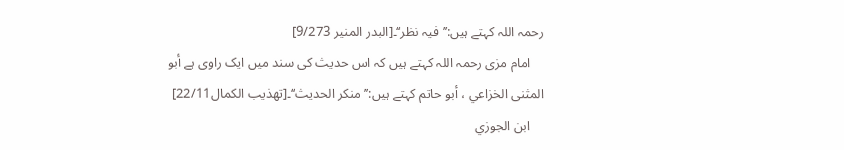رحمہ اللہ کہتے ہیں:’’فیہ نظر‘‘۔[البدر المنير 9/273]
    امام مزی رحمہ اللہ کہتے ہیں کہ اس حدیث کی سند میں ایک راوی ہے أبو المثنی الخزاعي ، أبو حاتم کہتے ہیں:’’منكر الحديث‘‘۔[تهذيب الكمال22/11]
    ابن الجوزي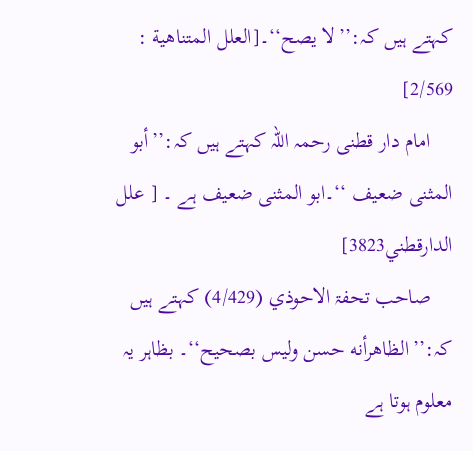کہتے ہیں کہ:’’لا يصح‘‘۔[العلل المتناهية : 2/569]
    امام دار قطنی رحمہ اللہ کہتے ہیں کہ:’’أبو المثنى ضعيف ‘‘۔ابو المثنی ضعیف ہے ۔ [ علل الدارقطني3823]
    صاحب تحفۃ الاحوذي (4/429) کہتے ہیں کہ:’’الظاهرأنه حسن وليس بصحيح‘‘۔ بظاہر یہ معلوم ہوتا ہے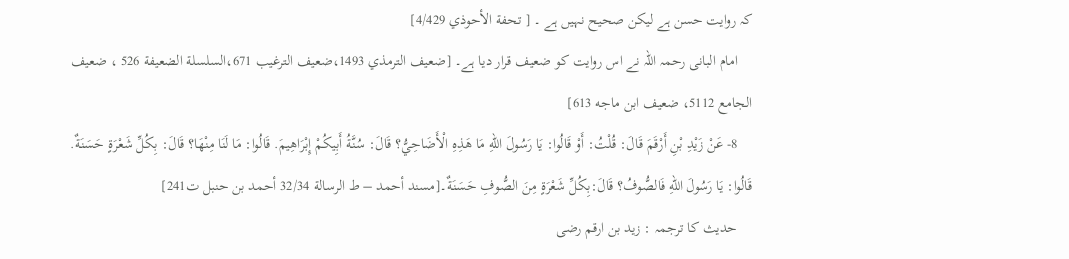کہ روایت حسن ہے لیکن صحیح نہیں ہے ۔ [ تحفة الأحوذي 4/429]
    امام البانی رحمہ اللہ نے اس روایت کو ضعیف قرار دیا ہے۔ [ضعيف الترمذي 1493،ضعيف الترغيب 671،السلسلة الضعيفة 526 ، ضعيف الجامع 5112، ضعيف ابن ماجه 613]
    8- عَنْ زَيْدِ بْنِ أَرْقَمَ قَالَ: قُلْتُ: أَوْ قَالُوا: يَا رَسُولَ اللهِ مَا هَذِهِ الْأَضَاحِيُّ؟ قَالَ: سُنَّةُ أَبِيكُمْ إِبْرَاهِيمَ. قَالُوا: مَا لَنَا مِنْهَا؟ قَالَ: بِكُلِّ شَعْرَةٍ حَسَنَةٌ. قَالُوا: يَا رَسُولَ اللهِ فَالصُّوفُ؟ قَالَ:بِكُلِّ شَعْرَةٍ مِنَ الصُّوفِ حَسَنَةٌ۔[مسند أحمد – ط الرسالة 32/34 أحمد بن حنبل ت241]
    حدیث کا ترجمہ : زید بن ارقم رضی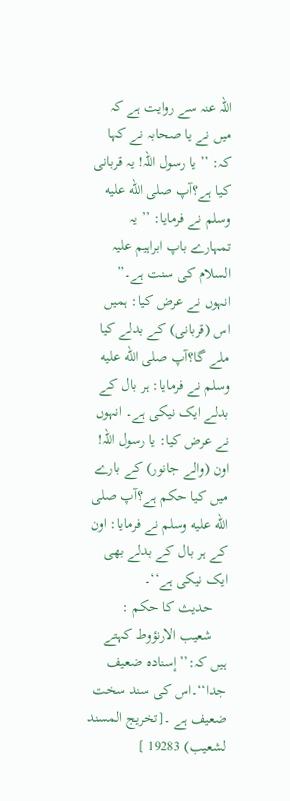اللہ عنہ سے روایت ہے کہ میں نے یا صحابہ نے کہا کہ: ’’ یا رسول اللہ! یہ قربانی کیا ہے؟آپ صلى الله عليه وسلم نے فرمایا: ’’ یہ تمہارے باپ ابراہیم علیہ السلام کی سنت ہے۔” انہوں نے عرض کیا: ہمیں اس (قربانی) کے بدلے کیا ملے گا؟آپ صلى الله عليه وسلم نے فرمایا: ہر بال کے بدلے ایک نیکی ہے۔ انہوں نے عرض کیا: یا رسول اللہ! اون (والے جانور) کے بارے میں کیا حکم ہے؟آپ صلى الله عليه وسلم نے فرمایا: اون کے ہر بال کے بدلے بھی ایک نیکی ہے‘‘۔
    حدیث کا حکم :
    شعيب الارنؤوط کہتے ہیں کہ:’’إسناده ضعيف جدا‘‘۔اس کی سند سخت ضعیف ہے ۔[تخريج المسند لشعيب) 19283 ]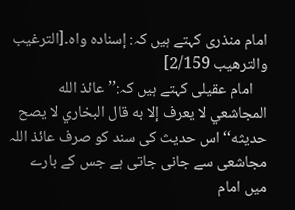امام منذری کہتے ہیں کہ: إسناده واه۔[الترغيب والترهيب 2/159]
    امام عقیلی کہتے ہیں کہ:’’عائذ الله المجاشعي لا يعرف إلا به قال البخاري لا يصح حديثه‘‘ اس حدیث کی سند کو صرف عائذ اللہ مجاشعی سے جانی جاتی ہے جس کے بارے میں امام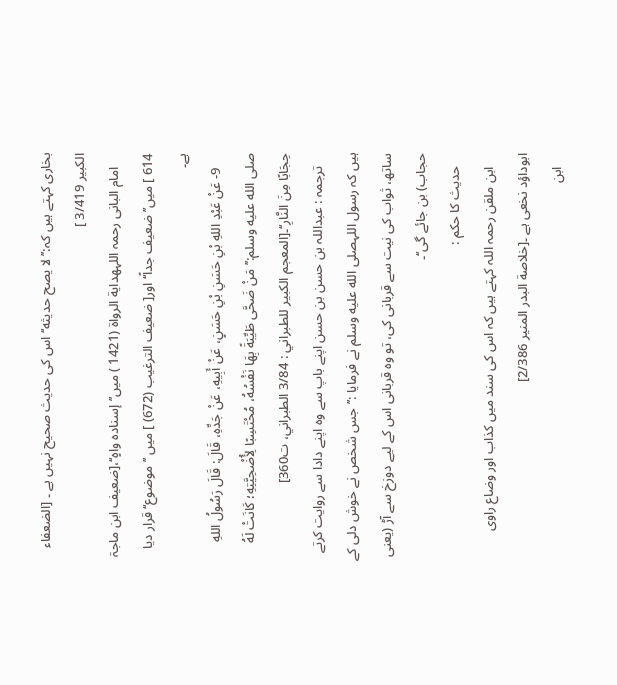بخاری کہتے ہیں کہ:’’لا يصح حديثه‘‘ اس کی حدیث صحیح نہیں ہے ۔ [الضعفاء الكبير 3/419 ]
    امام البانی رحمہ اللہهداية الرواة (1421 ) میں’’إسناده واهٍ‘‘،[ضعيف ابن ماجۃ 614 ] میں’’ ضعيف جداً‘‘ اور[ ضعيف الترغيب (672) ] میں ’’موضوع‘‘ قرار دیا ہے۔
    9- عَنْ عَبْدِ اللهِ بْنِ حَسَنِ بْنِ حَسَنٍ، عَنْ أَبِيهِ، عَنْ جَدِّهِ، قَالَ: قَالَ رَسُولُ اللهِ صلى الله عليه وسلم:’’مَنْ ضَحَّى طَيِّبَةً بِهَا نَفْسُهُ، مُحْتَسِبًا لِأُضْحِيَّتِهِ؛ كَانَتْ لَهُ حِجَابًا مِنَ النَّارِ‘‘۔[المعجم الكبير للطبراني : 3/84 الطبراني، ت360]
    ترجمہ : عبداللہ بن حسن بن حسن اپنے باپ سے وہ اپنے دادا سے روایت کرتے ہیں کہ رسول اللہصلى الله عليه وسلم نے فرمایا :’’جس شخص نے خوش دلی کے ساتھ، ثواب کی نیت سے قربانی کی، تو وہ قربانی اس کے لیے دوزخ سے آڑ (یعنی حجاب) بن جائے گی‘‘۔
    حدیث کا حکم :
    ابن ملقن رحمہ اللہ کہتے ہیں کہ اس کی سند میں کذاب اور وضاع راوی ابوداؤد نخعی ہے ۔[خلاصة البدر المنير 2/386]
    ابن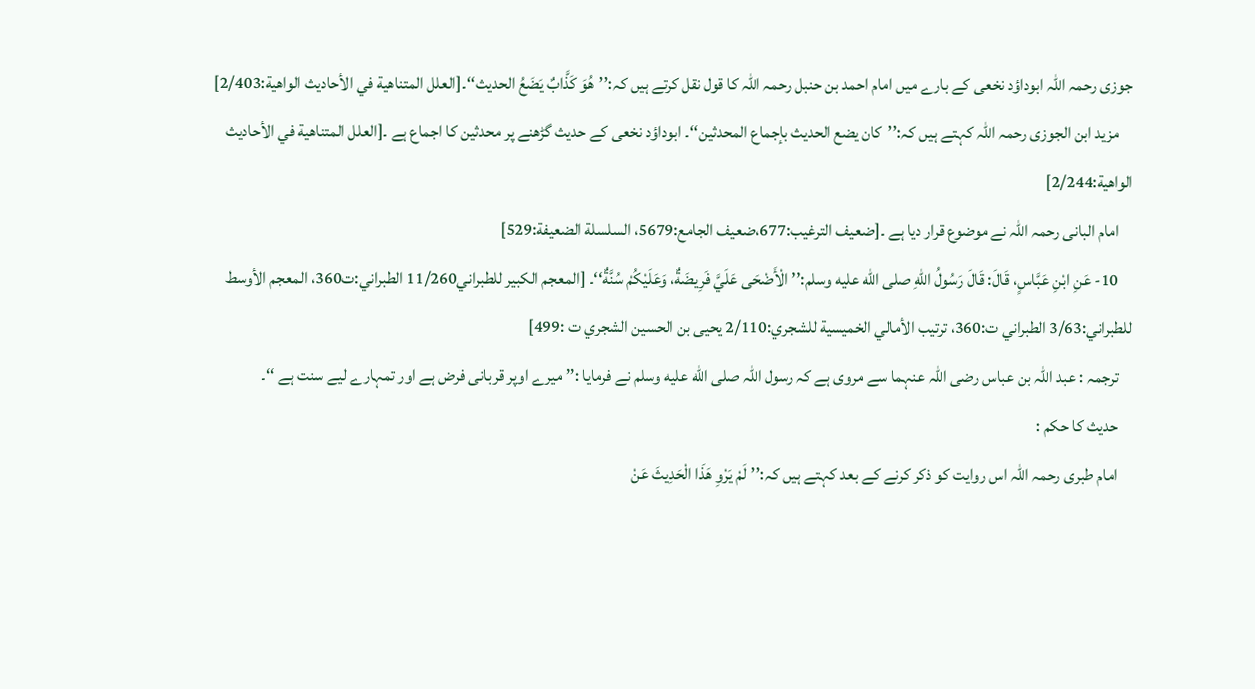جوزی رحمہ اللہ ابوداؤد نخعی کے بارے میں امام احمد بن حنبل رحمہ اللہ کا قول نقل کرتے ہیں کہ:’’هُوَ كَذَّابٌ يَضَعُ الحديث‘‘۔[العلل المتناهية في الأحاديث الواهية:2/403]
    مزید ابن الجوزی رحمہ اللہ کہتے ہیں کہ:’’كان يضع الحديث بإجماع المحدثين‘‘۔ ابوداؤد نخعی کے حدیث گڑھنے پر محدثین کا اجماع ہے ۔[العلل المتناهية في الأحاديث الواهية:2/244]
    امام البانی رحمہ اللہ نے موضوع قرار دیا ہے ۔[ضعيف الترغيب:677،ضعيف الجامع:5679، السلسلة الضعيفة:529]
    10- عَنِ ابْنِ عَبَّاسٍ، قَالَ: قَالَ رَسُولُ اللهِ صلى الله عليه وسلم:’’الْأَضْحَى عَلَيَّ فَرِيضَةٌ، وَعَلَيْكُمْ سُنَّةٌ‘‘۔ [المعجم الكبير للطبراني11/260 الطبراني:ت360، المعجم الأوسط للطبراني:3/63 الطبراني ت:360، ترتيب الأمالي الخميسية للشجري:2/110 يحيى بن الحسين الشجري ت :499]
    ترجمہ : عبد اللہ بن عباس رضی اللہ عنہما سے مروی ہے کہ رسول اللہ صلى الله عليه وسلم نے فرمایا :’’ میرے اوپر قربانی فرض ہے اور تمہارے لیے سنت ہے ‘‘۔
    حدیث کا حکم :
    امام طبری رحمہ اللہ اس روایت کو ذکر کرنے کے بعد کہتے ہیں کہ:’’لَمْ يَرْوِ هَذَا الْحَدِيثَ عَنْ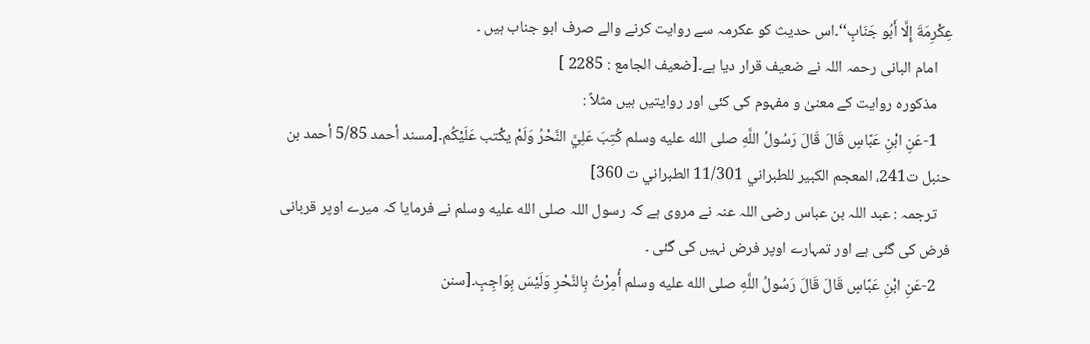عِكْرِمَةَ إِلَّا أَبُو جَنَابٍ‘‘۔اس حدیث کو عکرمہ سے روایت کرنے والے صرف ابو جناب ہیں ۔
    امام البانی رحمہ اللہ نے ضعیف قرار دیا ہے۔[ضعيف الجامع : 2285 ]
    مذکورہ روایت کے معنیٰ و مفہوم کی کئی اور روایتیں ہیں مثلاً :
    1-عَنِ ابْنِ عَبَّاسٍ قَالَ قَالَ رَسُولُ اللَّهِ صلى الله عليه وسلم كُتِبَ عَلِيَّ النَّحْرُ وَلَمْ يكْتب عَلَيْكُم۔[مسند أحمد 5/85 أحمد بن حنبل ت241، المعجم الكبير للطبراني 11/301 الطبراني ت 360]
    ترجمہ : عبد اللہ بن عباس رضی اللہ عنہ نے مروی ہے کہ رسول اللہ صلى الله عليه وسلم نے فرمایا کہ میرے اوپر قربانی فرض کی گئی ہے اور تمہارے اوپر فرض نہیں کی گئی ۔
    2-عَنِ ابْنِ عَبَّاسٍ قَالَ قَالَ رَسُولُ اللَّهِ صلى الله عليه وسلم أُمِرْتُ بِالنَّحْرِ وَلَيْسَ بِوَاجِبٍ۔[سنن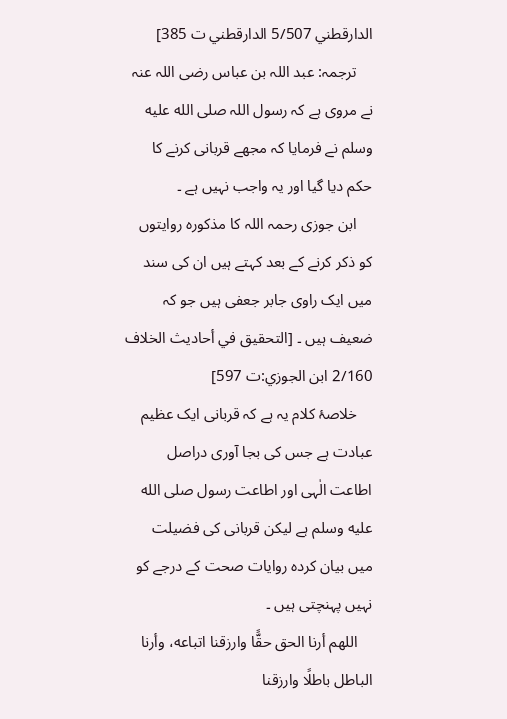الدارقطني 5/507 الدارقطني ت 385]
    ترجمہ: عبد اللہ بن عباس رضی اللہ عنہ نے مروی ہے کہ رسول اللہ صلى الله عليه وسلم نے فرمایا کہ مجھے قربانی کرنے کا حکم دیا گیا اور یہ واجب نہیں ہے ۔
    ابن جوزی رحمہ اللہ کا مذکورہ روایتوں کو ذکر کرنے کے بعد کہتے ہیں ان کی سند میں ایک راوی جابر جعفی ہیں جو کہ ضعیف ہیں ۔ [التحقيق في أحاديث الخلاف 2/160 ابن الجوزي:ت 597]
    خلاصۂ کلام یہ ہے کہ قربانی ایک عظیم عبادت ہے جس کی بجا آوری دراصل اطاعت الٰہی اور اطاعت رسول صلى الله عليه وسلم ہے لیکن قربانی کی فضیلت میں بیان کردہ روایات صحت کے درجے کو نہیں پہنچتی ہیں ۔
    اللھم أرنا الحق حقًّا وارزقنا اتباعه، وأرنا الباطل باطلًا وارزقنا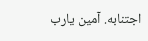اجتنابه. آمين يارب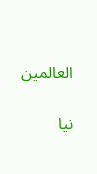العالمين

نیا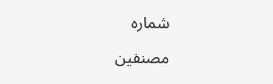شمارہ

مصنفین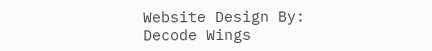Website Design By: Decode Wings